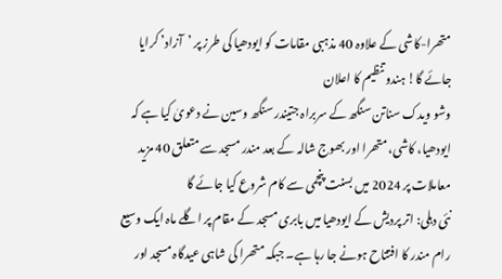متھرا-کاشی کے علاوہ 40 مذہبی مقامات کو ایودھیا کی طرز پر ’آزاد’ کرایا جائے گا! ہندو تنظیم کا اعلان
وشو ویدک سناتن سنگھ کے سربراہ جتیندر سنگھ وسین نے دعویٰ کیا ہے کہ ایودھیا، کاشی، متھرا اور بھوج شالہ کے بعد مندر مسجد سے متعلق 40 مزید معاملات پر 2024 میں بسنت پنچمی سے کام شروع کیا جائے گا
نئی دہلی: اتر پردیش کے ایودھیا میں بابری مسجد کے مقام پر اگلے ماہ ایک وسیع رام مندر کا افتتاح ہونے جا رہا ہے۔ جبکہ متھرا کی شاہی عیدگاہ مسجد اور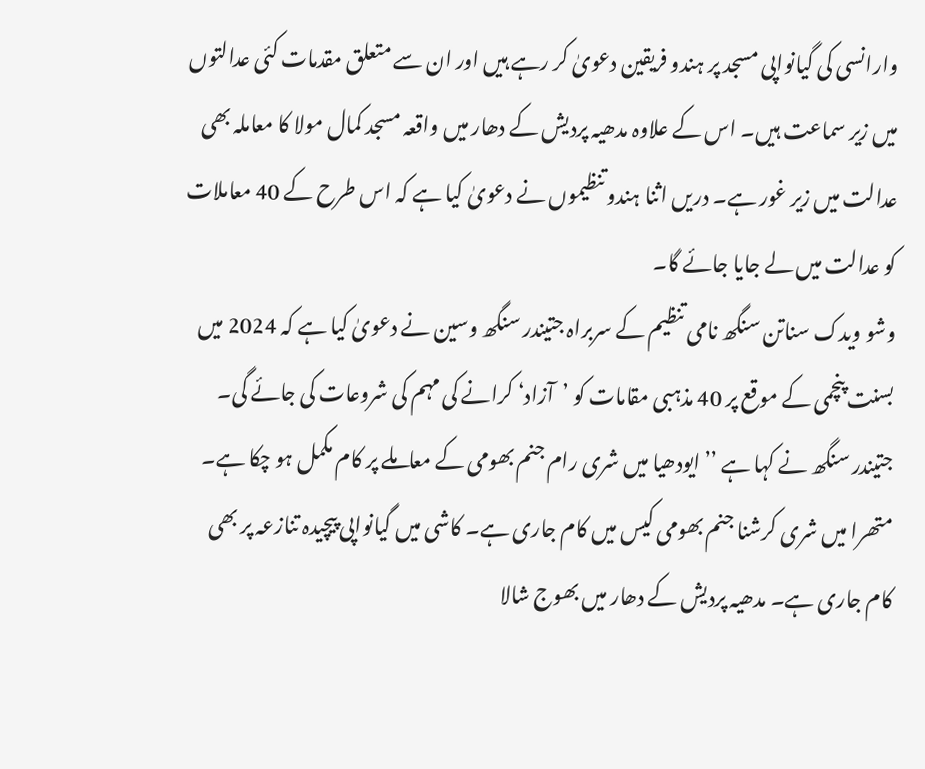وارانسی کی گیانواپی مسجد پر ہندو فریقین دعویٰ کر رہے ہیں اور ان سے متعلق مقدمات کئی عدالتوں میں زیر سماعت ہیں۔ اس کے علاوہ مدھیہ پردیش کے دھار میں واقعہ مسجد کمال مولا کا معاملہ بھی عدالت میں زیر غور ہے۔ دریں اثنا ہندو تنظیموں نے دعویٰ کیا ہے کہ اس طرح کے 40 معاملات کو عدالت میں لے جایا جائے گا۔
وشو ویدک سناتن سنگھ نامی تنظیم کے سربراہ جتیندر سنگھ وسین نے دعویٰ کیا ہے کہ 2024 میں بسنت پنچمی کے موقع پر 40 مذہبی مقامات کو ’آزاد‘ کرانے کی مہم کی شروعات کی جائے گی۔ جتیندر سنگھ نے کہا ہے ’’ایودھیا میں شری رام جنم بھومی کے معاملے پر کام مکمل ہو چکا ہے۔ متھرا میں شری کرشنا جنم بھومی کیس میں کام جاری ہے۔ کاشی میں گیانواپی پیچیدہ تنازعہ پر بھی کام جاری ہے۔ مدھیہ پردیش کے دھار میں بھوج شالا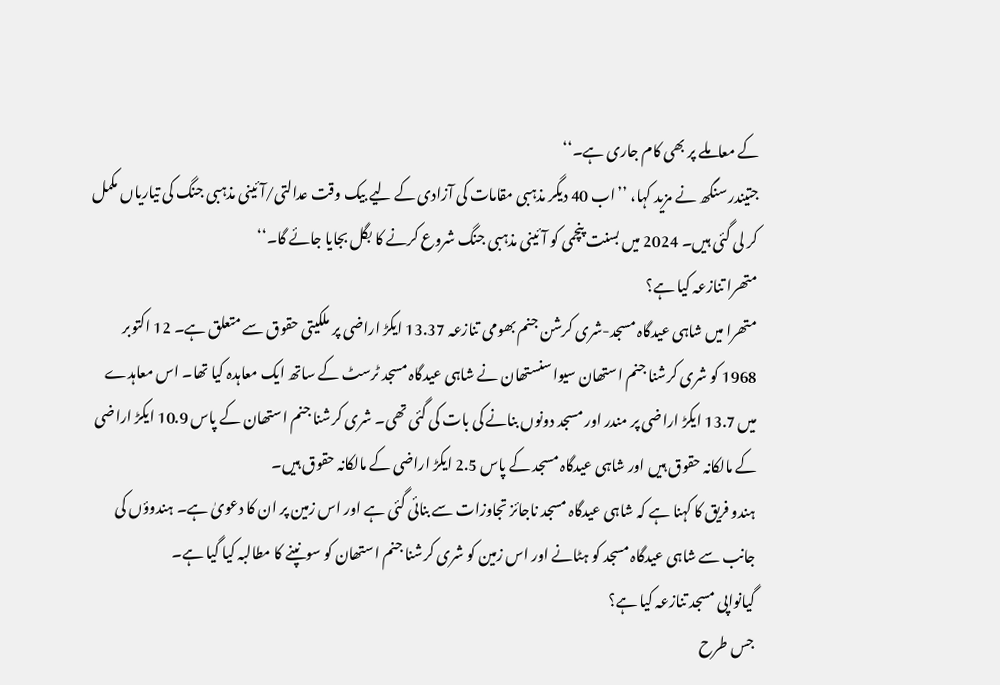کے معاملے پر بھی کام جاری ہے۔‘‘
جتیندر سنگھ نے مزید کہا، ’’اب 40 دیگر مذہبی مقامات کی آزادی کے لیے بیک وقت عدالتی/آئینی مذہبی جنگ کی تیاریاں مکمل کر لی گئی ہیں۔ 2024 میں بسنت پنچمی کو آئینی مذہبی جنگ شروع کرنے کا بگل بجایا جائے گا۔‘‘
متھرا تنازعہ کیا ہے؟
متھرا میں شاہی عیدگاہ مسجد-شری کرشن جنم بھومی تنازعہ 13.37 ایکڑ اراضی پر ملکیتی حقوق سے متعلق ہے۔ 12 اکتوبر 1968 کو شری کرشنا جنم استھان سیوا سنستھان نے شاہی عیدگاہ مسجد ٹرسٹ کے ساتھ ایک معاہدہ کیا تھا۔ اس معاہدے میں 13.7 ایکڑ اراضی پر مندر اور مسجد دونوں بنانے کی بات کی گئی تھی۔ شری کرشنا جنم استھان کے پاس 10.9 ایکڑ اراضی کے مالکانہ حقوق ہیں اور شاہی عیدگاہ مسجد کے پاس 2.5 ایکڑ اراضی کے مالکانہ حقوق ہیں۔
ہندو فریق کا کہنا ہے کہ شاہی عیدگاہ مسجد ناجائز تجاوزات سے بنائی گئی ہے اور اس زمین پر ان کا دعویٰ ہے۔ ہندوؤں کی جانب سے شاہی عیدگاہ مسجد کو ہٹانے اور اس زمین کو شری کرشنا جنم استھان کو سونپنے کا مطالبہ کیا گیا ہے۔
گیانواپی مسجد تنازعہ کیا ہے؟
جس طرح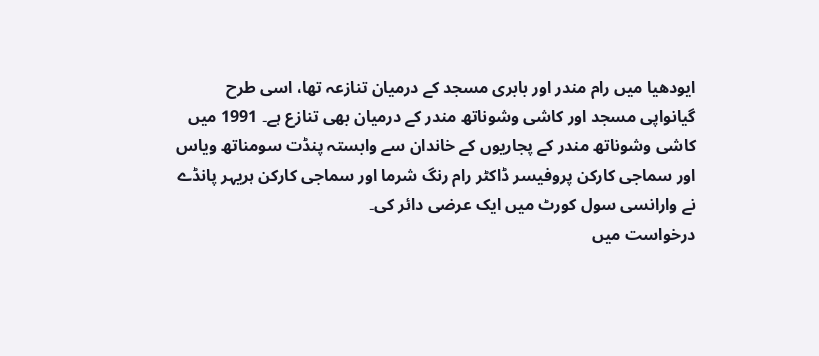ایودھیا میں رام مندر اور بابری مسجد کے درمیان تنازعہ تھا، اسی طرح گیانواپی مسجد اور کاشی وشوناتھ مندر کے درمیان بھی تنازع ہے۔ 1991 میں کاشی وشوناتھ مندر کے پجاریوں کے خاندان سے وابستہ پنڈت سومناتھ ویاس اور سماجی کارکن پروفیسر ڈاکٹر رام رنگ شرما اور سماجی کارکن ہریہر پانڈے نے وارانسی سول کورٹ میں ایک عرضی دائر کی۔
درخواست میں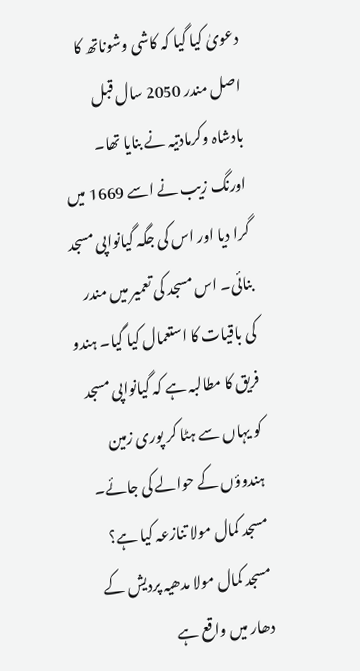دعویٰ کیا گیا کہ کاشی وشوناتھ کا اصل مندر 2050 سال قبل بادشاہ وکرمادتیہ نے بنایا تھا۔ اورنگ زیب نے اسے 1669 میں گرا دیا اور اس کی جگہ گیانواپی مسجد بنائی۔ اس مسجد کی تعمیر میں مندر کی باقیات کا استعمال کیا گیا۔ ہندو فریق کا مطالبہ ہے کہ گیانواپی مسجد کو یہاں سے ہٹا کر پوری زمین ہندوؤں کے حوالے کی جائے۔
مسجد کمال مولا تنازعہ کیا ہے؟
مسجد کمال مولا مدھیہ پردیش کے دھار میں واقع ہے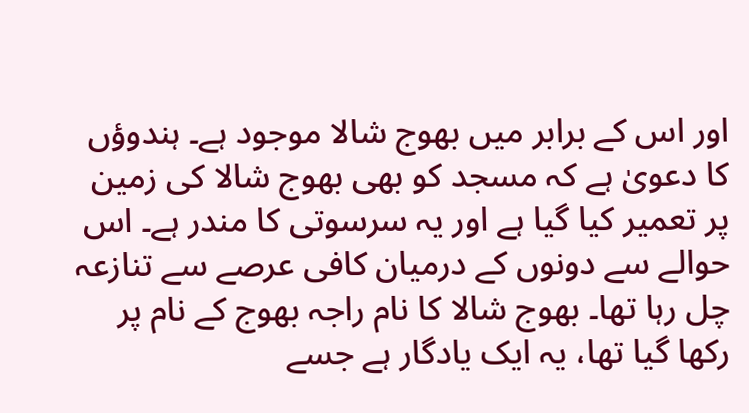اور اس کے برابر میں بھوج شالا موجود ہے۔ ہندوؤں کا دعویٰ ہے کہ مسجد کو بھی بھوج شالا کی زمین پر تعمیر کیا گیا ہے اور یہ سرسوتی کا مندر ہے۔ اس حوالے سے دونوں کے درمیان کافی عرصے سے تنازعہ چل رہا تھا۔ بھوج شالا کا نام راجہ بھوج کے نام پر رکھا گیا تھا، یہ ایک یادگار ہے جسے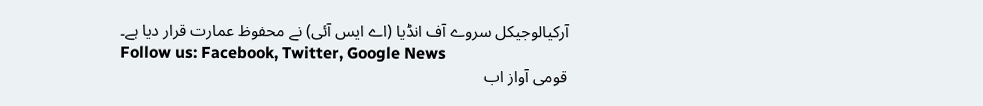آرکیالوجیکل سروے آف انڈیا (اے ایس آئی) نے محفوظ عمارت قرار دیا ہے۔
Follow us: Facebook, Twitter, Google News
قومی آواز اب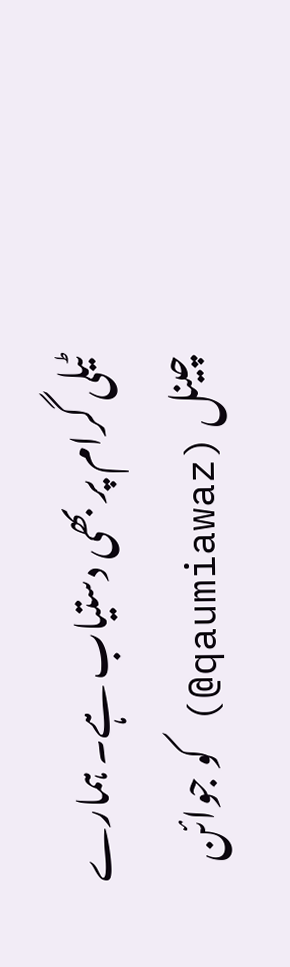ٹیلی گرام پر بھی دستیاب ہے۔ ہمارے چینل (qaumiawaz@) کو جوائن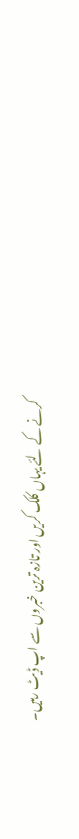کرنے کے لئے یہاں کلک کریں اور تازہ ترین خبروں سے اپ ڈیٹ رہیں۔